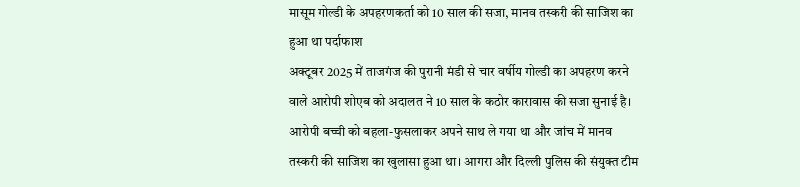मासूम गोल्डी के अपहरणकर्ता को 10 साल की सजा, मानव तस्करी की साजिश का हुआ था पर्दाफाश
अक्टूबर 2025 में ताजगंज की पुरानी मंडी से चार वर्षीय गोल्डी का अपहरण करने वाले आरोपी शोएब को अदालत ने 10 साल के कठोर कारावास की सजा सुनाई है। आरोपी बच्ची को बहला-फुसलाकर अपने साथ ले गया था और जांच में मानव तस्करी की साजिश का खुलासा हुआ था। आगरा और दिल्ली पुलिस की संयुक्त टीम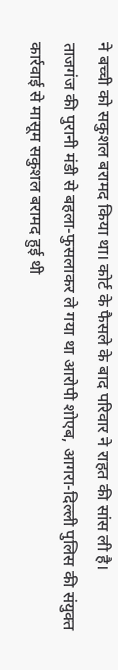ने बच्ची को सकुशल बरामद किया था। कोर्ट के फैसले के बाद परिवार ने राहत की सांस ली है।
ताजगंज की पुरानी मंडी से बहला-फुसलाकर ले गया था आरोपी शोएब, आगरा-दिल्ली पुलिस की संयुक्त कार्रवाई से मासूम सकुशल बरामद हुई थी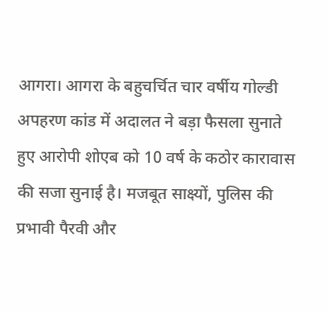आगरा। आगरा के बहुचर्चित चार वर्षीय गोल्डी अपहरण कांड में अदालत ने बड़ा फैसला सुनाते हुए आरोपी शोएब को 10 वर्ष के कठोर कारावास की सजा सुनाई है। मजबूत साक्ष्यों, पुलिस की प्रभावी पैरवी और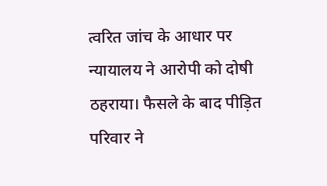त्वरित जांच के आधार पर न्यायालय ने आरोपी को दोषी ठहराया। फैसले के बाद पीड़ित परिवार ने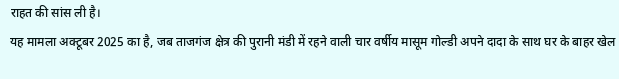राहत की सांस ली है।
यह मामला अक्टूबर 2025 का है, जब ताजगंज क्षेत्र की पुरानी मंडी में रहने वाली चार वर्षीय मासूम गोल्डी अपने दादा के साथ घर के बाहर खेल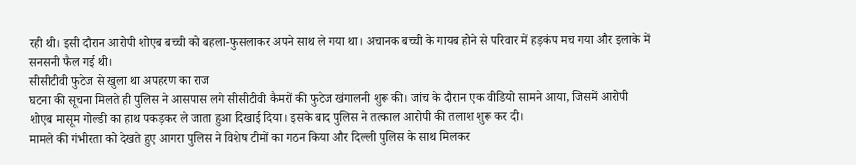रही थी। इसी दौरान आरोपी शोएब बच्ची को बहला-फुसलाकर अपने साथ ले गया था। अचानक बच्ची के गायब होने से परिवार में हड़कंप मच गया और इलाके में सनसनी फैल गई थी।
सीसीटीवी फुटेज से खुला था अपहरण का राज
घटना की सूचना मिलते ही पुलिस ने आसपास लगे सीसीटीवी कैमरों की फुटेज खंगालनी शुरू की। जांच के दौरान एक वीडियो सामने आया, जिसमें आरोपी शोएब मासूम गोल्डी का हाथ पकड़कर ले जाता हुआ दिखाई दिया। इसके बाद पुलिस ने तत्काल आरोपी की तलाश शुरू कर दी।
मामले की गंभीरता को देखते हुए आगरा पुलिस ने विशेष टीमों का गठन किया और दिल्ली पुलिस के साथ मिलकर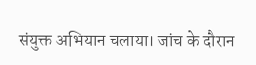संयुक्त अभियान चलाया। जांच के दौरान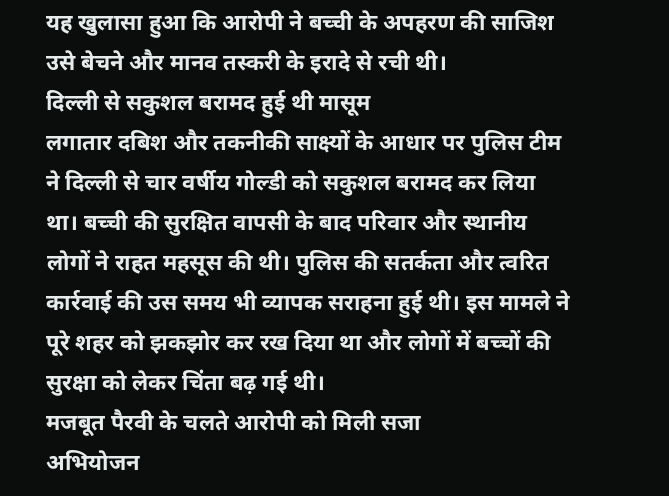यह खुलासा हुआ कि आरोपी ने बच्ची के अपहरण की साजिश उसे बेचने और मानव तस्करी के इरादे से रची थी।
दिल्ली से सकुशल बरामद हुई थी मासूम
लगातार दबिश और तकनीकी साक्ष्यों के आधार पर पुलिस टीम ने दिल्ली से चार वर्षीय गोल्डी को सकुशल बरामद कर लिया था। बच्ची की सुरक्षित वापसी के बाद परिवार और स्थानीय लोगों ने राहत महसूस की थी। पुलिस की सतर्कता और त्वरित कार्रवाई की उस समय भी व्यापक सराहना हुई थी। इस मामले ने पूरे शहर को झकझोर कर रख दिया था और लोगों में बच्चों की सुरक्षा को लेकर चिंता बढ़ गई थी।
मजबूत पैरवी के चलते आरोपी को मिली सजा
अभियोजन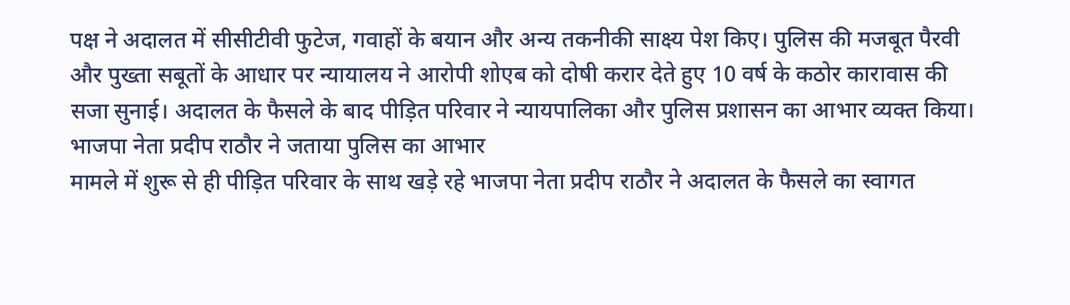पक्ष ने अदालत में सीसीटीवी फुटेज, गवाहों के बयान और अन्य तकनीकी साक्ष्य पेश किए। पुलिस की मजबूत पैरवी और पुख्ता सबूतों के आधार पर न्यायालय ने आरोपी शोएब को दोषी करार देते हुए 10 वर्ष के कठोर कारावास की सजा सुनाई। अदालत के फैसले के बाद पीड़ित परिवार ने न्यायपालिका और पुलिस प्रशासन का आभार व्यक्त किया।
भाजपा नेता प्रदीप राठौर ने जताया पुलिस का आभार
मामले में शुरू से ही पीड़ित परिवार के साथ खड़े रहे भाजपा नेता प्रदीप राठौर ने अदालत के फैसले का स्वागत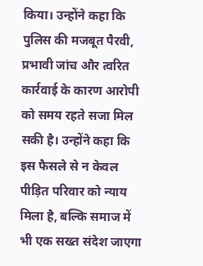किया। उन्होंने कहा कि पुलिस की मजबूत पैरवी, प्रभावी जांच और त्वरित कार्रवाई के कारण आरोपी को समय रहते सजा मिल सकी है। उन्होंने कहा कि इस फैसले से न केवल पीड़ित परिवार को न्याय मिला है, बल्कि समाज में भी एक सख्त संदेश जाएगा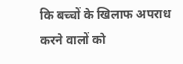कि बच्चों के खिलाफ अपराध करने वालों को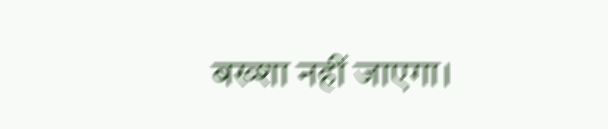बख्शा नहीं जाएगा।